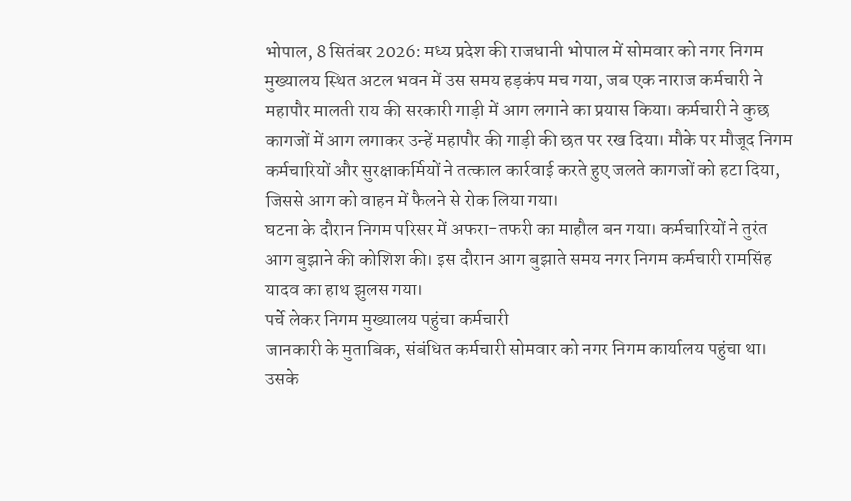भोपाल, 8 सितंबर 2026: मध्य प्रदेश की राजधानी भोपाल में सोमवार को नगर निगम मुख्यालय स्थित अटल भवन में उस समय हड़कंप मच गया, जब एक नाराज कर्मचारी ने महापौर मालती राय की सरकारी गाड़ी में आग लगाने का प्रयास किया। कर्मचारी ने कुछ कागजों में आग लगाकर उन्हें महापौर की गाड़ी की छत पर रख दिया। मौके पर मौजूद निगम कर्मचारियों और सुरक्षाकर्मियों ने तत्काल कार्रवाई करते हुए जलते कागजों को हटा दिया, जिससे आग को वाहन में फैलने से रोक लिया गया।
घटना के दौरान निगम परिसर में अफरा-तफरी का माहौल बन गया। कर्मचारियों ने तुरंत आग बुझाने की कोशिश की। इस दौरान आग बुझाते समय नगर निगम कर्मचारी रामसिंह यादव का हाथ झुलस गया।
पर्चे लेकर निगम मुख्यालय पहुंचा कर्मचारी
जानकारी के मुताबिक, संबंधित कर्मचारी सोमवार को नगर निगम कार्यालय पहुंचा था। उसके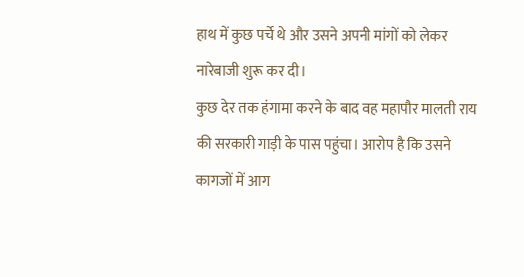हाथ में कुछ पर्चे थे और उसने अपनी मांगों को लेकर नारेबाजी शुरू कर दी।
कुछ देर तक हंगामा करने के बाद वह महापौर मालती राय की सरकारी गाड़ी के पास पहुंचा। आरोप है कि उसने कागजों में आग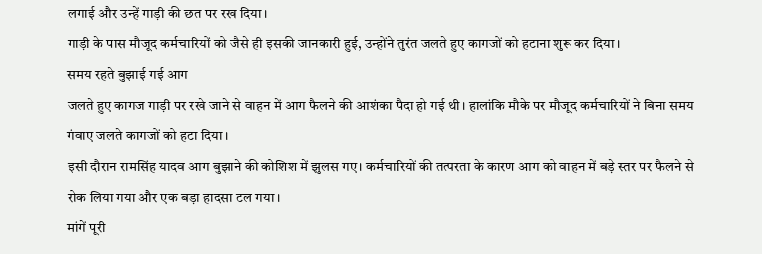लगाई और उन्हें गाड़ी की छत पर रख दिया।
गाड़ी के पास मौजूद कर्मचारियों को जैसे ही इसकी जानकारी हुई, उन्होंने तुरंत जलते हुए कागजों को हटाना शुरू कर दिया।
समय रहते बुझाई गई आग
जलते हुए कागज गाड़ी पर रखे जाने से वाहन में आग फैलने की आशंका पैदा हो गई थी। हालांकि मौके पर मौजूद कर्मचारियों ने बिना समय गंवाए जलते कागजों को हटा दिया।
इसी दौरान रामसिंह यादव आग बुझाने की कोशिश में झुलस गए। कर्मचारियों की तत्परता के कारण आग को वाहन में बड़े स्तर पर फैलने से रोक लिया गया और एक बड़ा हादसा टल गया।
मांगें पूरी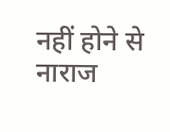नहीं होने से नाराज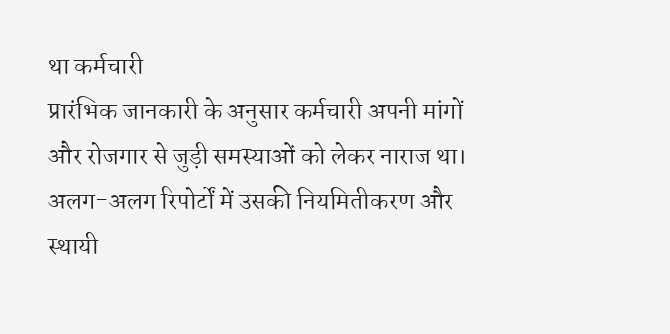था कर्मचारी
प्रारंभिक जानकारी के अनुसार कर्मचारी अपनी मांगों और रोजगार से जुड़ी समस्याओं को लेकर नाराज था। अलग-अलग रिपोर्टों में उसकी नियमितीकरण और स्थायी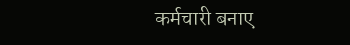कर्मचारी बनाए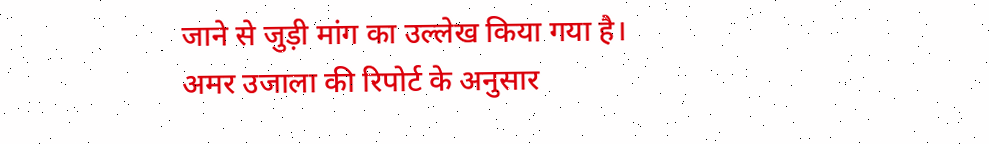जाने से जुड़ी मांग का उल्लेख किया गया है।
अमर उजाला की रिपोर्ट के अनुसार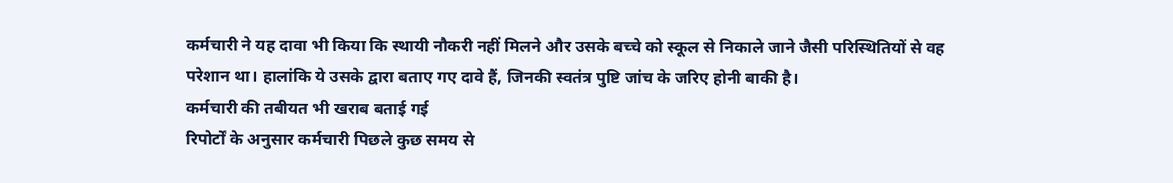कर्मचारी ने यह दावा भी किया कि स्थायी नौकरी नहीं मिलने और उसके बच्चे को स्कूल से निकाले जाने जैसी परिस्थितियों से वह परेशान था। हालांकि ये उसके द्वारा बताए गए दावे हैं, जिनकी स्वतंत्र पुष्टि जांच के जरिए होनी बाकी है।
कर्मचारी की तबीयत भी खराब बताई गई
रिपोर्टों के अनुसार कर्मचारी पिछले कुछ समय से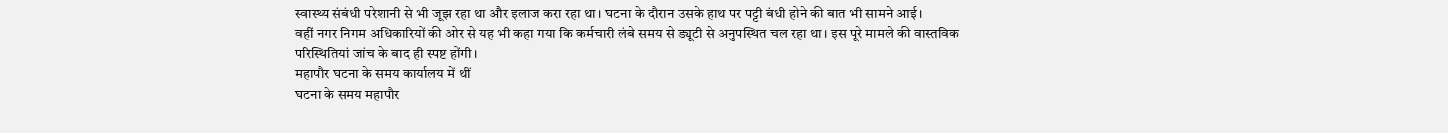स्वास्थ्य संबंधी परेशानी से भी जूझ रहा था और इलाज करा रहा था। घटना के दौरान उसके हाथ पर पट्टी बंधी होने की बात भी सामने आई।
वहीं नगर निगम अधिकारियों की ओर से यह भी कहा गया कि कर्मचारी लंबे समय से ड्यूटी से अनुपस्थित चल रहा था। इस पूरे मामले की वास्तविक परिस्थितियां जांच के बाद ही स्पष्ट होंगी।
महापौर घटना के समय कार्यालय में थीं
घटना के समय महापौर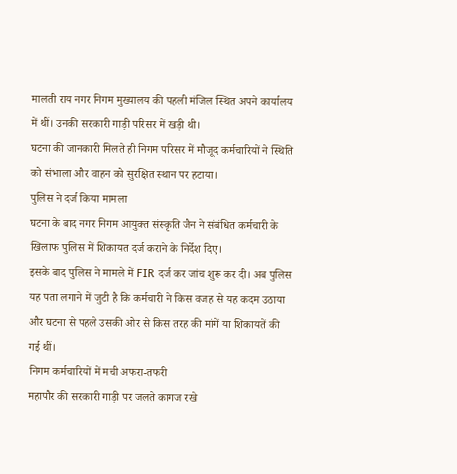मालती राय नगर निगम मुख्यालय की पहली मंजिल स्थित अपने कार्यालय में थीं। उनकी सरकारी गाड़ी परिसर में खड़ी थी।
घटना की जानकारी मिलते ही निगम परिसर में मौजूद कर्मचारियों ने स्थिति को संभाला और वाहन को सुरक्षित स्थान पर हटाया।
पुलिस ने दर्ज किया मामला
घटना के बाद नगर निगम आयुक्त संस्कृति जैन ने संबंधित कर्मचारी के खिलाफ पुलिस में शिकायत दर्ज कराने के निर्देश दिए।
इसके बाद पुलिस ने मामले में FIR दर्ज कर जांच शुरू कर दी। अब पुलिस यह पता लगाने में जुटी है कि कर्मचारी ने किस वजह से यह कदम उठाया और घटना से पहले उसकी ओर से किस तरह की मांगें या शिकायतें की गई थीं।
निगम कर्मचारियों में मची अफरा-तफरी
महापौर की सरकारी गाड़ी पर जलते कागज रखे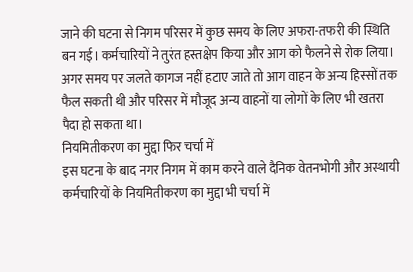जाने की घटना से निगम परिसर में कुछ समय के लिए अफरा-तफरी की स्थिति बन गई। कर्मचारियों ने तुरंत हस्तक्षेप किया और आग को फैलने से रोक लिया।
अगर समय पर जलते कागज नहीं हटाए जाते तो आग वाहन के अन्य हिस्सों तक फैल सकती थी और परिसर में मौजूद अन्य वाहनों या लोगों के लिए भी खतरा पैदा हो सकता था।
नियमितीकरण का मुद्दा फिर चर्चा में
इस घटना के बाद नगर निगम में काम करने वाले दैनिक वेतनभोगी और अस्थायी कर्मचारियों के नियमितीकरण का मुद्दा भी चर्चा में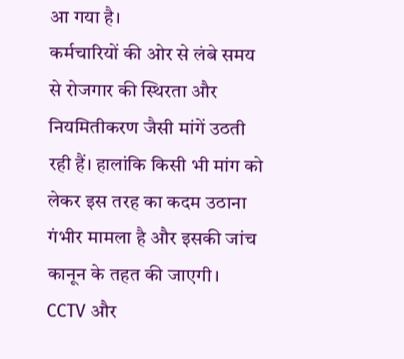आ गया है।
कर्मचारियों की ओर से लंबे समय से रोजगार की स्थिरता और नियमितीकरण जैसी मांगें उठती रही हैं। हालांकि किसी भी मांग को लेकर इस तरह का कदम उठाना गंभीर मामला है और इसकी जांच कानून के तहत की जाएगी।
CCTV और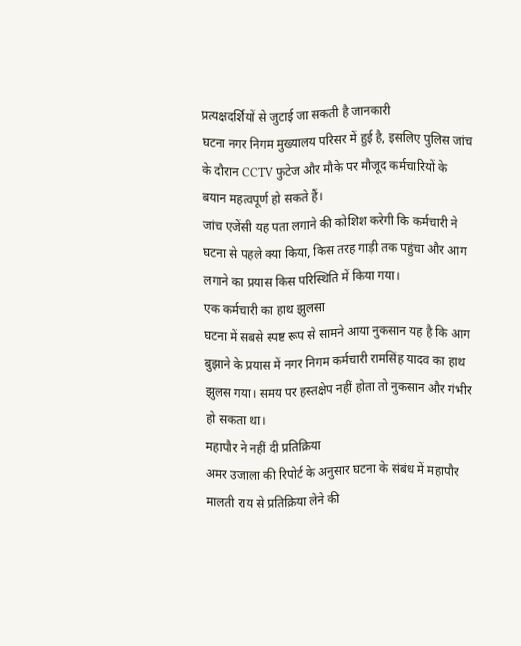प्रत्यक्षदर्शियों से जुटाई जा सकती है जानकारी
घटना नगर निगम मुख्यालय परिसर में हुई है, इसलिए पुलिस जांच के दौरान CCTV फुटेज और मौके पर मौजूद कर्मचारियों के बयान महत्वपूर्ण हो सकते हैं।
जांच एजेंसी यह पता लगाने की कोशिश करेगी कि कर्मचारी ने घटना से पहले क्या किया, किस तरह गाड़ी तक पहुंचा और आग लगाने का प्रयास किस परिस्थिति में किया गया।
एक कर्मचारी का हाथ झुलसा
घटना में सबसे स्पष्ट रूप से सामने आया नुकसान यह है कि आग बुझाने के प्रयास में नगर निगम कर्मचारी रामसिंह यादव का हाथ झुलस गया। समय पर हस्तक्षेप नहीं होता तो नुकसान और गंभीर हो सकता था।
महापौर ने नहीं दी प्रतिक्रिया
अमर उजाला की रिपोर्ट के अनुसार घटना के संबंध में महापौर मालती राय से प्रतिक्रिया लेने की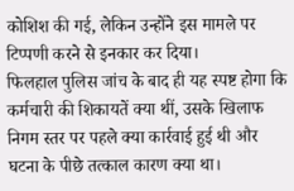कोशिश की गई, लेकिन उन्होंने इस मामले पर टिप्पणी करने से इनकार कर दिया।
फिलहाल पुलिस जांच के बाद ही यह स्पष्ट होगा कि कर्मचारी की शिकायतें क्या थीं, उसके खिलाफ निगम स्तर पर पहले क्या कार्रवाई हुई थी और घटना के पीछे तत्काल कारण क्या था।